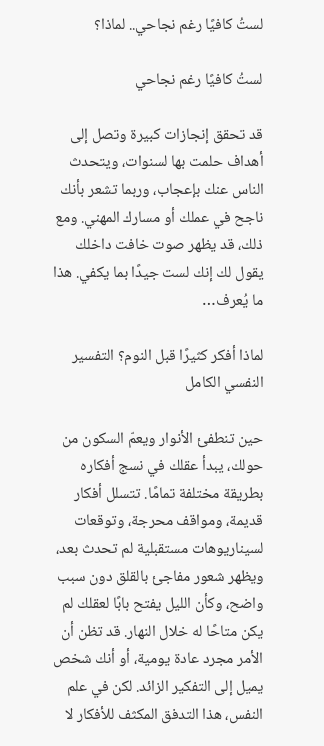لستُ كافيًا رغم نجاحي.. لماذا؟

لستُ كافيًا رغم نجاحي

قد تحقق إنجازات كبيرة وتصل إلى أهداف حلمت بها لسنوات، ويتحدث الناس عنك بإعجاب، وربما تشعر بأنك ناجح في عملك أو مسارك المهني. ومع ذلك، قد يظهر صوت خافت داخلك يقول لك إنك لست جيدًا بما يكفي. هذا ما يُعرف…

لماذا أفكر كثيرًا قبل النوم؟ التفسير النفسي الكامل

حين تنطفئ الأنوار ويعمّ السكون من حولك، يبدأ عقلك في نسج أفكاره بطريقة مختلفة تمامًا. تتسلل أفكار قديمة، ومواقف محرجة، وتوقعات لسيناريوهات مستقبلية لم تحدث بعد، ويظهر شعور مفاجئ بالقلق دون سبب واضح، وكأن الليل يفتح بابًا لعقلك لم يكن متاحًا له خلال النهار. قد تظن أن الأمر مجرد عادة يومية، أو أنك شخص يميل إلى التفكير الزائد. لكن في علم النفس، هذا التدفق المكثف للأفكار لا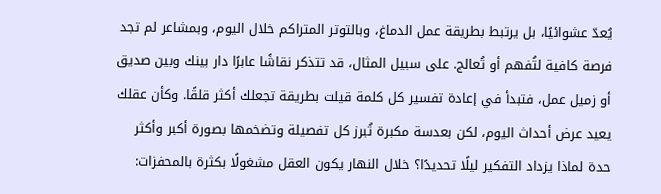يُعدّ عشوائيًا، بل يرتبط بطريقة عمل الدماغ، وبالتوتر المتراكم خلال اليوم، وبمشاعر لم تجد فرصة كافية لتُفهم أو تُعالج. على سبيل المثال، قد تتذكر نقاشًا عابرًا دار بينك وبين صديق أو زميل عمل، فتبدأ في إعادة تفسير كل كلمة قيلت بطريقة تجعلك أكثر قلقًا. وكأن عقلك يعيد عرض أحداث اليوم، لكن بعدسة مكبرة تُبرز كل تفصيلة وتضخمها بصورة أكبر وأكثر حدة لماذا يزداد التفكير ليلًا تحديدًا؟ خلال النهار يكون العقل مشغولًا بكثرة بالمحفزات: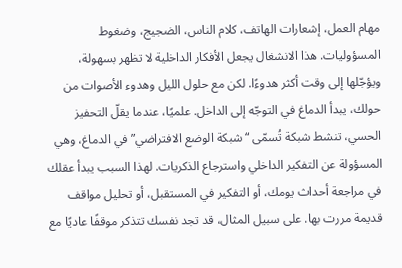مهام العمل، إشعارات الهاتف، كلام الناس، الضجيج، وضغوط المسؤوليات. هذا الانشغال يجعل الأفكار الداخلية لا تظهر بسهولة، ويؤجّلها إلى وقت أكثر هدوءًا. لكن مع حلول الليل وهدوء الأصوات من حولك، يبدأ الدماغ في التوجّه إلى الداخل. علميًا، عندما يقلّ التحفيز الحسي، تنشط شبكة تُسمّى “شبكة الوضع الافتراضي” في الدماغ، وهي المسؤولة عن التفكير الداخلي واسترجاع الذكريات. لهذا السبب يبدأ عقلك في مراجعة أحداث يومك، أو التفكير في المستقبل، أو تحليل مواقف قديمة مررت بها. على سبيل المثال، قد تجد نفسك تتذكر موقفًا عاديًا مع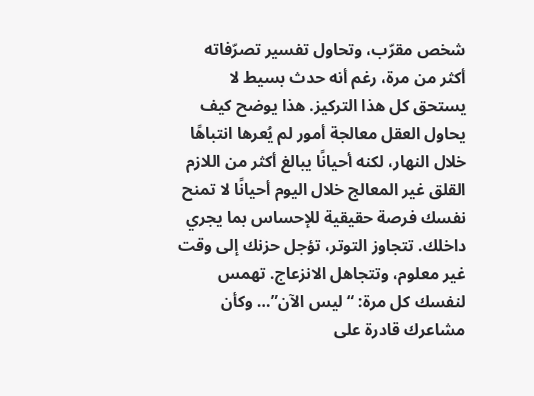شخص مقرّب، وتحاول تفسير تصرّفاته أكثر من مرة، رغم أنه حدث بسيط لا يستحق كل هذا التركيز. هذا يوضح كيف يحاول العقل معالجة أمور لم يُعرها انتباهًا خلال النهار، لكنه أحيانًا يبالغ أكثر من اللازم القلق غير المعالج خلال اليوم أحيانًا لا تمنح نفسك فرصة حقيقية للإحساس بما يجري داخلك. تتجاوز التوتر، تؤجل حزنك إلى وقت غير معلوم، وتتجاهل الانزعاج. تهمس لنفسك كل مرة: “ليس الآن”… وكأن مشاعرك قادرة على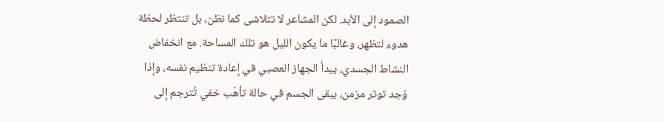الصمود إلى الأبد. لكن المشاعر لا تتلاشى كما نظن، بل تنتظر لحظة هدوء لتظهر، وغالبًا ما يكون الليل هو تلك المساحة. مع انخفاض النشاط الجسدي، يبدأ الجهاز العصبي في إعادة تنظيم نفسه، وإذا وُجد توتر مزمن، يبقى الجسم في حالة تأهّب خفي تُترجم إلى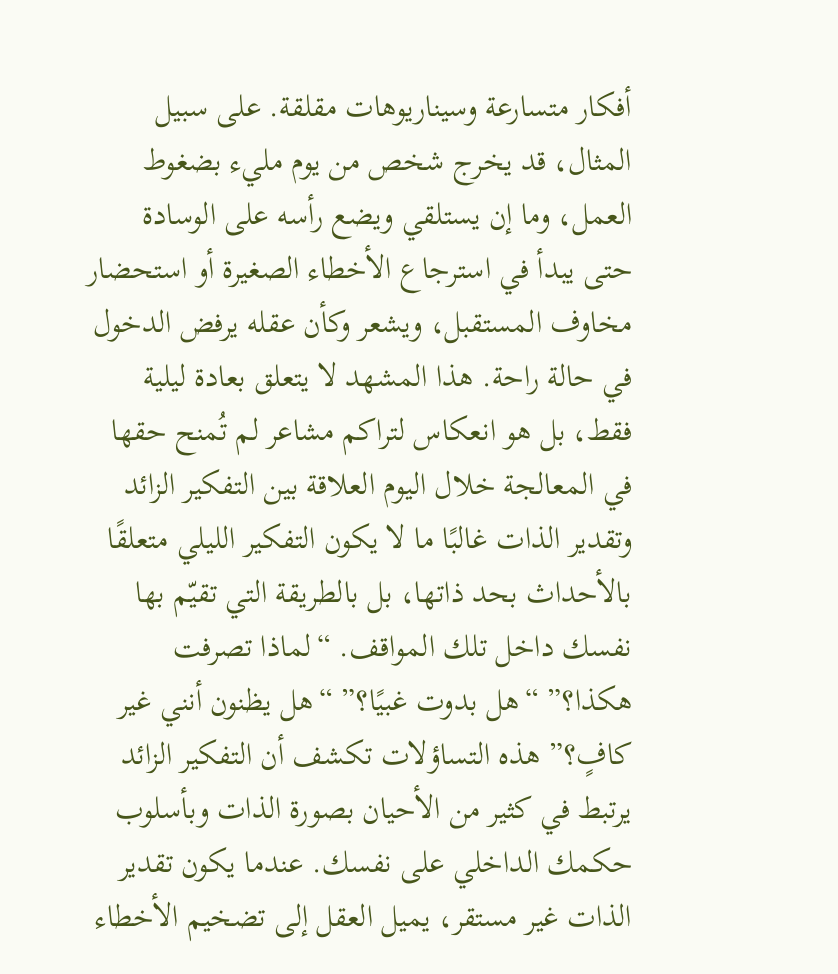أفكار متسارعة وسيناريوهات مقلقة. على سبيل المثال، قد يخرج شخص من يوم مليء بضغوط العمل، وما إن يستلقي ويضع رأسه على الوسادة حتى يبدأ في استرجاع الأخطاء الصغيرة أو استحضار مخاوف المستقبل، ويشعر وكأن عقله يرفض الدخول في حالة راحة. هذا المشهد لا يتعلق بعادة ليلية فقط، بل هو انعكاس لتراكم مشاعر لم تُمنح حقها في المعالجة خلال اليوم العلاقة بين التفكير الزائد وتقدير الذات غالبًا ما لا يكون التفكير الليلي متعلقًا بالأحداث بحد ذاتها، بل بالطريقة التي تقيّم بها نفسك داخل تلك المواقف. “لماذا تصرفت هكذا؟” “هل بدوت غبيًا؟” “هل يظنون أنني غير كافٍ؟” هذه التساؤلات تكشف أن التفكير الزائد يرتبط في كثير من الأحيان بصورة الذات وبأسلوب حكمك الداخلي على نفسك. عندما يكون تقدير الذات غير مستقر، يميل العقل إلى تضخيم الأخطاء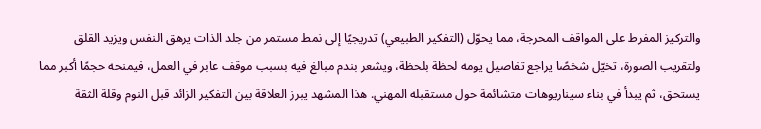والتركيز المفرط على المواقف المحرجة، مما يحوّل (التفكير الطبيعي) تدريجيًا إلى نمط مستمر من جلد الذات يرهق النفس ويزيد القلق ولتقريب الصورة، تخيّل شخصًا يراجع تفاصيل يومه لحظة بلحظة، ويشعر بندم مبالغ فيه بسبب موقف عابر في العمل، فيمنحه حجمًا أكبر مما يستحق، ثم يبدأ في بناء سيناريوهات متشائمة حول مستقبله المهني. هذا المشهد يبرز العلاقة بين التفكير الزائد قبل النوم وقلة الثقة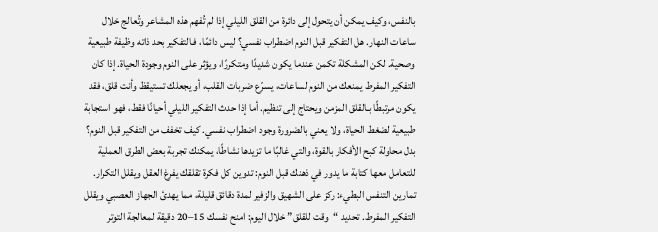بالنفس، وكيف يمكن أن يتحول إلى دائرة من القلق الليلي إذا لم تُفهم هذه المشاعر وتُعالج خلال ساعات النهار. هل التفكير قبل النوم اضطراب نفسي؟ ليس دائمًا، فـالتفكير بحد ذاته وظيفة طبيعية وصحية. لكن المشكلة تكمن عندما يكون شديدًا ومتكررًا، ويؤثر على النوم وجودة الحياة. إذا كان التفكير المفرط يمنعك من النوم لساعات، يسرّع ضربات القلب، أو يجعلك تستيقظ وأنت قلق، فقد يكون مرتبطًا بـالقلق المزمن ويحتاج إلى تنظيم. أما إذا حدث التفكير الليلي أحيانًا فقط، فهو استجابة طبيعية لضغط الحياة، ولا يعني بالضرورة وجود اضطراب نفسي. كيف تخفف من التفكير قبل النوم؟ بدل محاولة كبح الأفكار بالقوة، والتي غالبًا ما تزيدها نشاطًا، يمكنك تجربة بعض الطرق العملية للتعامل معها كتابة ما يدور في ذهنك قبل النوم: تدوين كل فكرة تقلقك يفرغ العقل ويقلل التكرار. تمارين التنفس البطيء: ركز على الشهيق والزفير لمدة دقائق قليلة، مما يهدئ الجهاز العصبي ويقلل التفكير المفرط. تحديد “وقت للقلق” خلال اليوم: امنح نفسك 15–20 دقيقة لمعالجة التوتر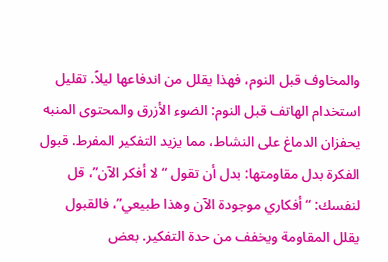والمخاوف قبل النوم، فهذا يقلل من اندفاعها ليلاً. تقليل استخدام الهاتف قبل النوم: الضوء الأزرق والمحتوى المنبه يحفزان الدماغ على النشاط، مما يزيد التفكير المفرط. قبول الفكرة بدل مقاومتها: بدل أن تقول “لا أفكر الآن”، قل لنفسك: “أفكاري موجودة الآن وهذا طبيعي”، فالقبول يقلل المقاومة ويخفف من حدة التفكير. بعض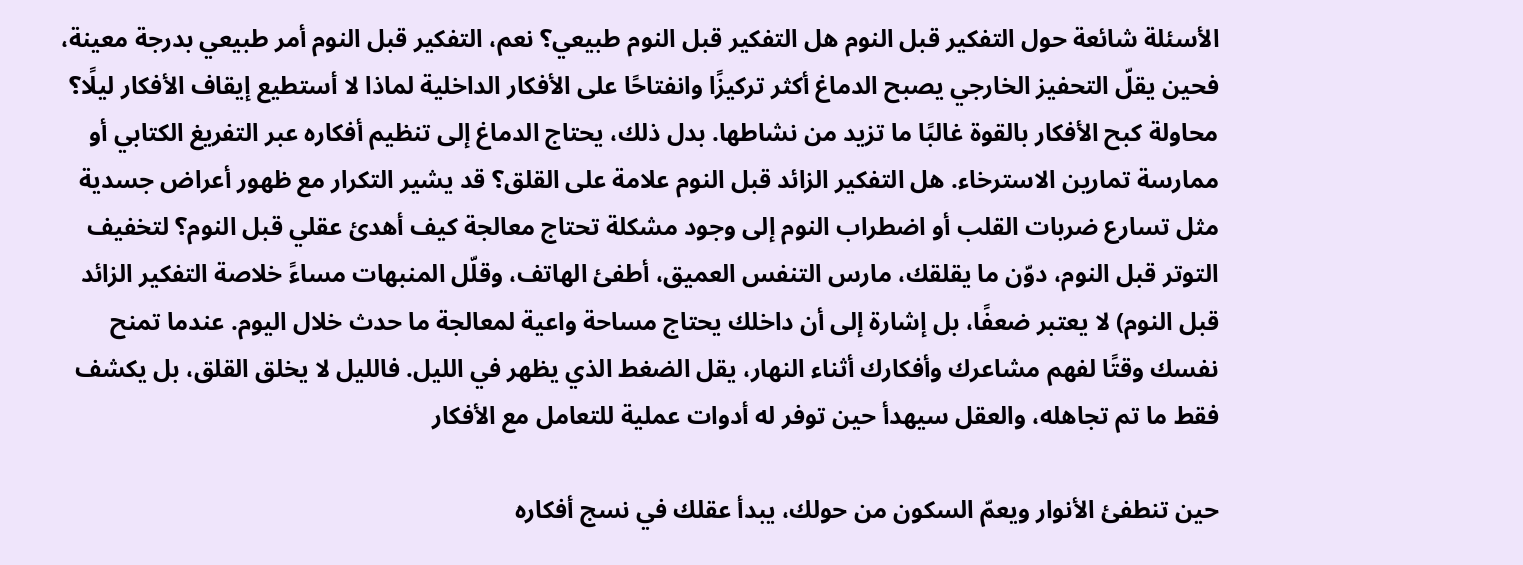الأسئلة شائعة حول التفكير قبل النوم هل التفكير قبل النوم طبيعي؟ نعم، التفكير قبل النوم أمر طبيعي بدرجة معينة، فحين يقلّ التحفيز الخارجي يصبح الدماغ أكثر تركيزًا وانفتاحًا على الأفكار الداخلية لماذا لا أستطيع إيقاف الأفكار ليلًا؟ محاولة كبح الأفكار بالقوة غالبًا ما تزيد من نشاطها. بدل ذلك، يحتاج الدماغ إلى تنظيم أفكاره عبر التفريغ الكتابي أو ممارسة تمارين الاسترخاء. هل التفكير الزائد قبل النوم علامة على القلق؟ قد يشير التكرار مع ظهور أعراض جسدية مثل تسارع ضربات القلب أو اضطراب النوم إلى وجود مشكلة تحتاج معالجة كيف أهدئ عقلي قبل النوم؟ لتخفيف التوتر قبل النوم، دوّن ما يقلقك، مارس التنفس العميق، أطفئ الهاتف، وقلّل المنبهات مساءً خلاصة التفكير الزائد قبل النوم) لا يعتبر ضعفًا، بل إشارة إلى أن داخلك يحتاج مساحة واعية لمعالجة ما حدث خلال اليوم. عندما تمنح نفسك وقتًا لفهم مشاعرك وأفكارك أثناء النهار، يقل الضغط الذي يظهر في الليل. فالليل لا يخلق القلق، بل يكشف فقط ما تم تجاهله، والعقل سيهدأ حين توفر له أدوات عملية للتعامل مع الأفكار

حين تنطفئ الأنوار ويعمّ السكون من حولك، يبدأ عقلك في نسج أفكاره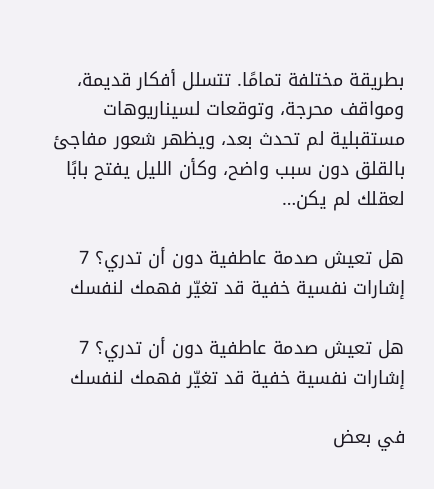بطريقة مختلفة تمامًا. تتسلل أفكار قديمة، ومواقف محرجة، وتوقعات لسيناريوهات مستقبلية لم تحدث بعد، ويظهر شعور مفاجئ بالقلق دون سبب واضح، وكأن الليل يفتح بابًا لعقلك لم يكن…

هل تعيش صدمة عاطفية دون أن تدري؟ 7 إشارات نفسية خفية قد تغيّر فهمك لنفسك

هل تعيش صدمة عاطفية دون أن تدري؟ 7 إشارات نفسية خفية قد تغيّر فهمك لنفسك

في بعض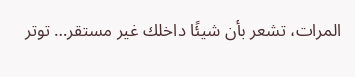المرات، تشعر بأن شيئًا داخلك غير مستقر… توتر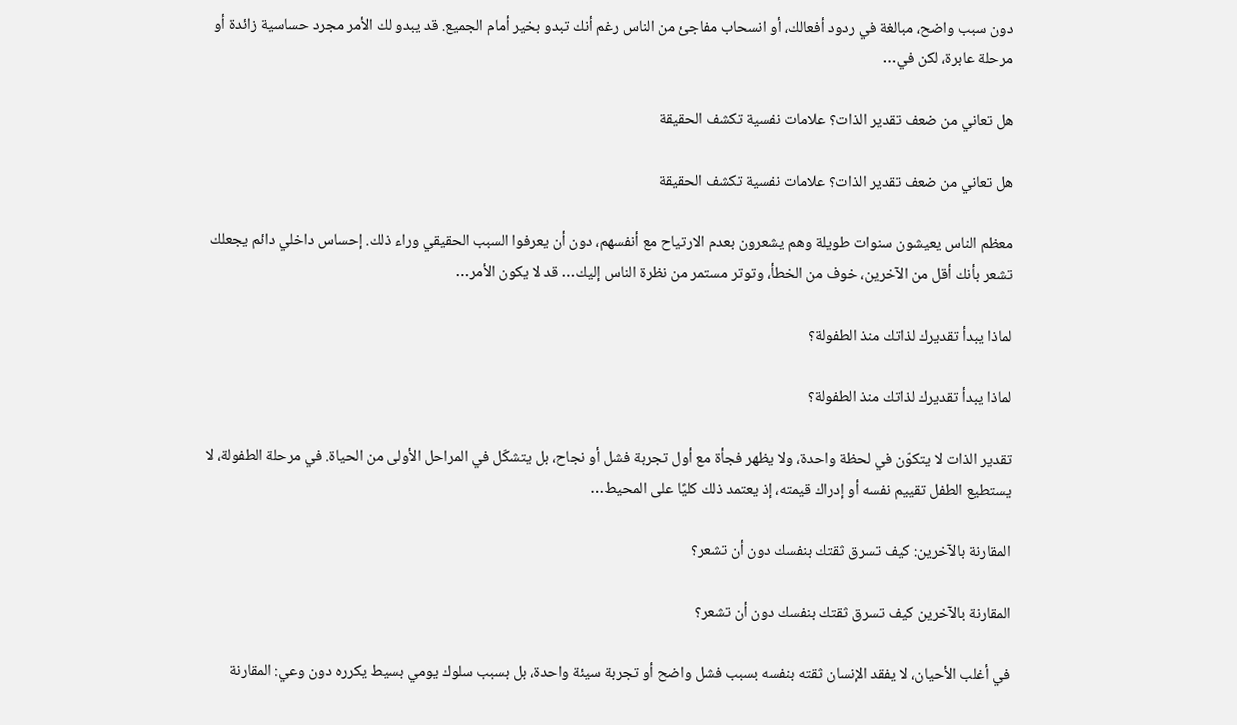دون سبب واضح، مبالغة في ردود أفعالك، أو انسحاب مفاجئ من الناس رغم أنك تبدو بخير أمام الجميع. قد يبدو لك الأمر مجرد حساسية زائدة أو مرحلة عابرة، لكن في…

هل تعاني من ضعف تقدير الذات؟ علامات نفسية تكشف الحقيقة

هل تعاني من ضعف تقدير الذات؟ علامات نفسية تكشف الحقيقة

معظم الناس يعيشون سنوات طويلة وهم يشعرون بعدم الارتياح مع أنفسهم، دون أن يعرفوا السبب الحقيقي وراء ذلك. إحساس داخلي دائم يجعلك تشعر بأنك أقل من الآخرين، خوف من الخطأ، وتوتر مستمر من نظرة الناس إليك… قد لا يكون الأمر…

لماذا يبدأ تقديرك لذاتك منذ الطفولة؟

لماذا يبدأ تقديرك لذاتك منذ الطفولة؟

تقدير الذات لا يتكوّن في لحظة واحدة، ولا يظهر فجأة مع أول تجربة فشل أو نجاح، بل يتشكّل في المراحل الأولى من الحياة. في مرحلة الطفولة، لا يستطيع الطفل تقييم نفسه أو إدراك قيمته، إذ يعتمد ذلك كليًا على المحيط…

المقارنة بالآخرين: كيف تسرق ثقتك بنفسك دون أن تشعر؟

المقارنة بالآخرين كيف تسرق ثقتك بنفسك دون أن تشعر؟

في أغلب الأحيان، لا يفقد الإنسان ثقته بنفسه بسبب فشل واضح أو تجربة سيئة واحدة، بل بسبب سلوك يومي بسيط يكرره دون وعي: المقارنة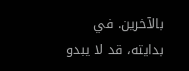بالآخرين. في بدايته، قد لا يبدو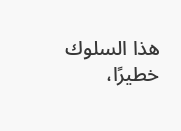هذا السلوك خطيرًا،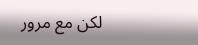لكن مع مرور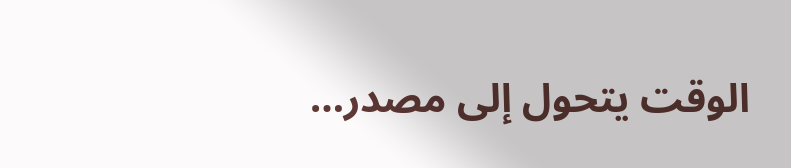الوقت يتحول إلى مصدر…